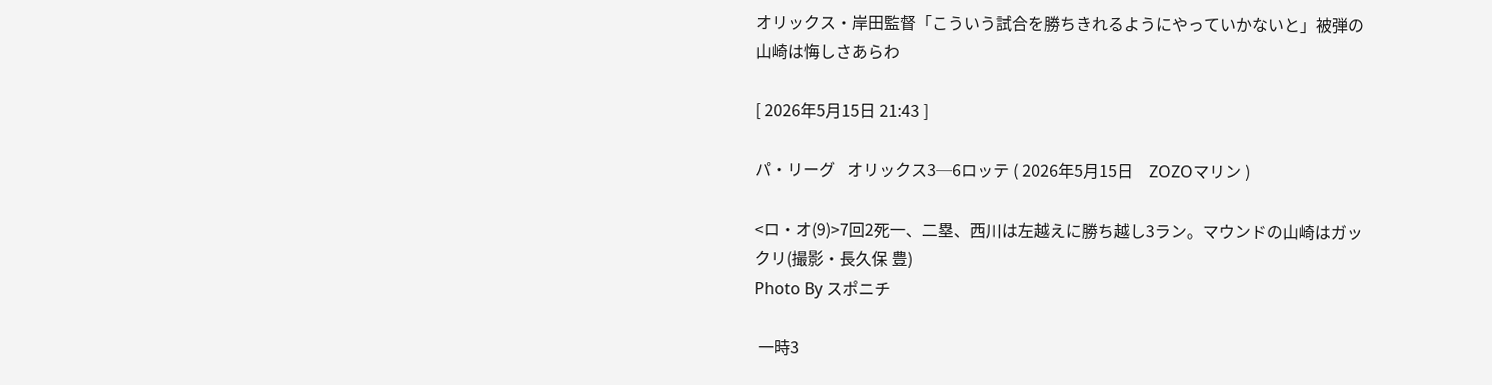オリックス・岸田監督「こういう試合を勝ちきれるようにやっていかないと」被弾の山崎は悔しさあらわ

[ 2026年5月15日 21:43 ]

パ・リーグ   オリックス3─6ロッテ ( 2026年5月15日    ZOZOマリン )

<ロ・オ(9)>7回2死一、二塁、西川は左越えに勝ち越し3ラン。マウンドの山崎はガックリ(撮影・長久保 豊)
Photo By スポニチ

 一時3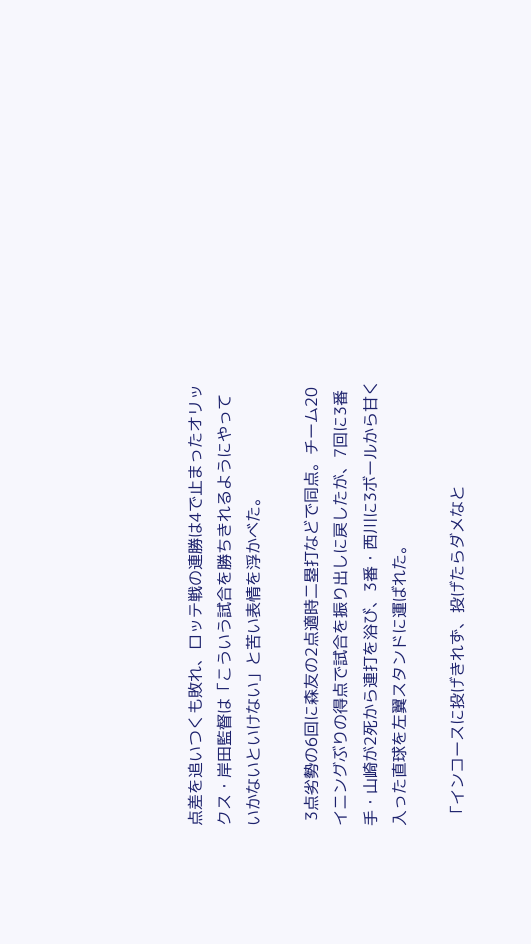点差を追いつくも敗れ、ロッテ戦の連勝は4で止まったオリックス・岸田監督は「こういう試合を勝ちきれるようにやっていかないといけない」と苦い表情を浮かべた。

 3点劣勢の6回に森友の2点適時二塁打などで同点。チーム20イニングぶりの得点で試合を振り出しに戻したが、7回に3番手・山崎が2死から連打を浴び、3番・西川に3ボールから甘く入った直球を左翼スタンドに運ばれた。

 「インコースに投げきれず、投げたらダメなと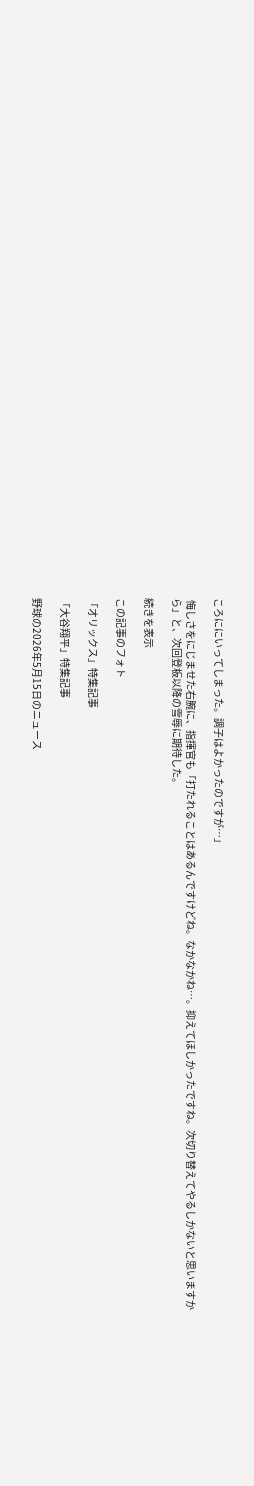ころににいってしまった。調子はよかったのですが…」

 悔しさをにじませた右腕に、指揮官も「打たれることはあるんですけどね。なかなかね…。抑えてほしかったですね。次切り替えてやるしかないと思いますから」と、次回登板以降の雪辱に期待した。

続きを表示

この記事のフォト

「オリックス」特集記事

「大谷翔平」特集記事

野球の2026年5月15日のニュース